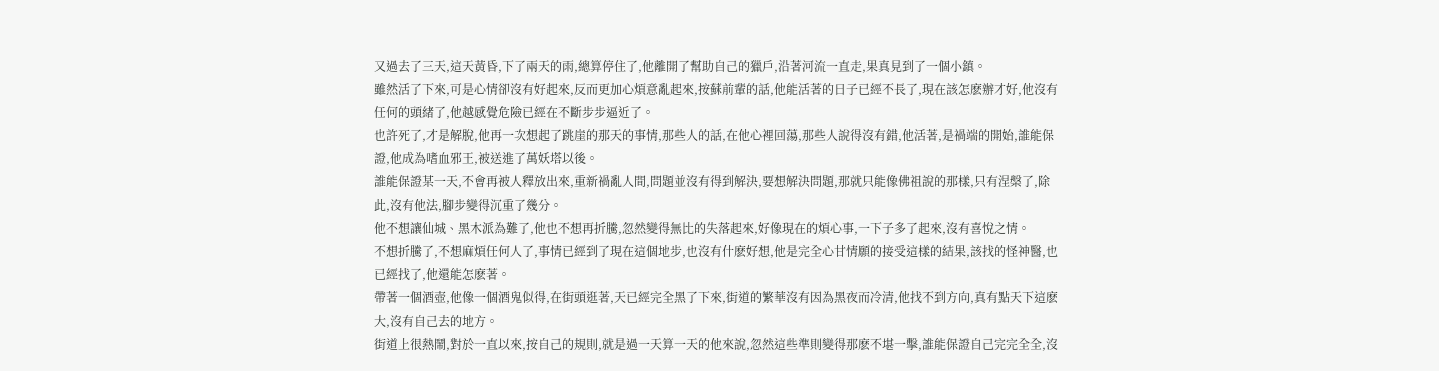又過去了三天,這天黃昏,下了兩天的雨,總算停住了,他離開了幫助自己的獵戶,沿著河流一直走,果真見到了一個小鎮。
雖然活了下來,可是心情卻沒有好起來,反而更加心煩意亂起來,按蘇前輩的話,他能活著的日子已經不長了,現在該怎麽辦才好,他沒有任何的頭緒了,他越感覺危險已經在不斷步步逼近了。
也許死了,才是解脫,他再一次想起了跳崖的那天的事情,那些人的話,在他心裡回蕩,那些人說得沒有錯,他活著,是禍端的開始,誰能保證,他成為嗜血邪王,被送進了萬妖塔以後。
誰能保證某一天,不會再被人釋放出來,重新禍亂人間,問題並沒有得到解決,要想解決問題,那就只能像佛祖說的那樣,只有涅槃了,除此,沒有他法,腳步變得沉重了幾分。
他不想讓仙城、黑木派為難了,他也不想再折騰,忽然變得無比的失落起來,好像現在的煩心事,一下子多了起來,沒有喜悅之情。
不想折騰了,不想麻煩任何人了,事情已經到了現在這個地步,也沒有什麽好想,他是完全心甘情願的接受這樣的結果,該找的怪神醫,也已經找了,他還能怎麽著。
帶著一個酒壺,他像一個酒鬼似得,在街頭逛著,天已經完全黑了下來,街道的繁華沒有因為黑夜而冷清,他找不到方向,真有點天下這麽大,沒有自己去的地方。
街道上很熱鬧,對於一直以來,按自己的規則,就是過一天算一天的他來說,忽然這些準則變得那麽不堪一擊,誰能保證自己完完全全,沒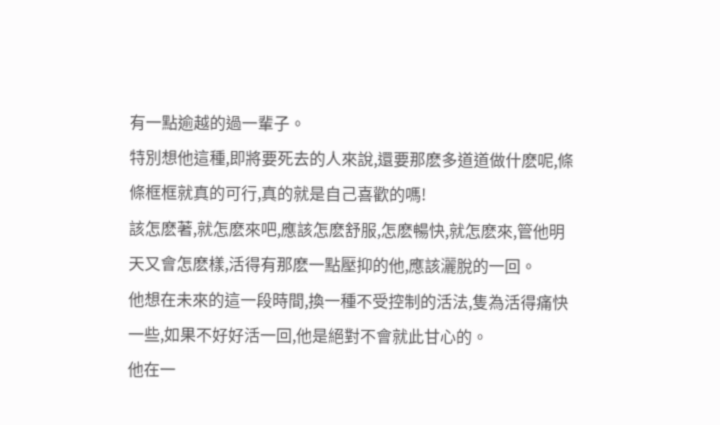有一點逾越的過一輩子。
特別想他這種,即將要死去的人來說,還要那麽多道道做什麽呢,條條框框就真的可行,真的就是自己喜歡的嗎!
該怎麽著,就怎麽來吧,應該怎麽舒服,怎麽暢快,就怎麽來,管他明天又會怎麽樣,活得有那麽一點壓抑的他,應該灑脫的一回。
他想在未來的這一段時間,換一種不受控制的活法,隻為活得痛快一些,如果不好好活一回,他是絕對不會就此甘心的。
他在一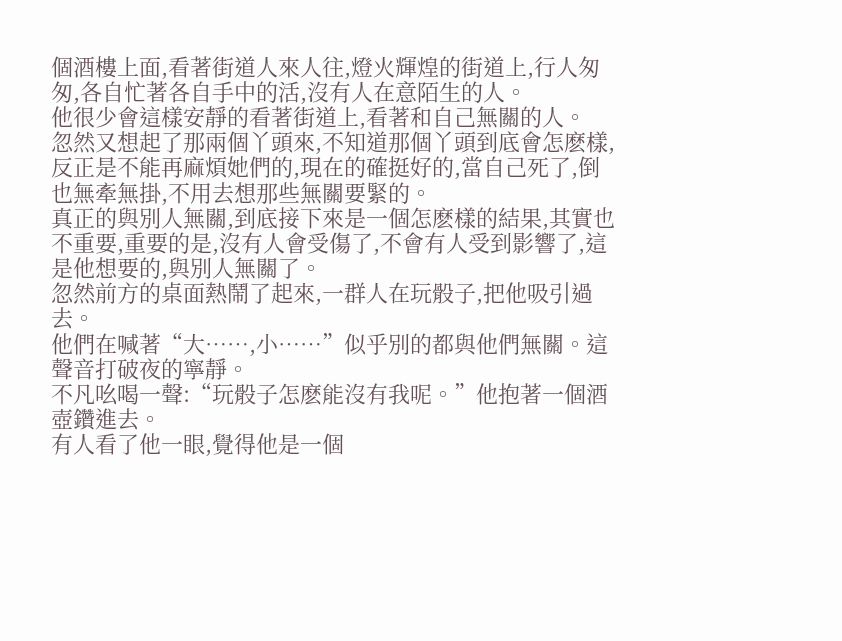個酒樓上面,看著街道人來人往,燈火輝煌的街道上,行人匆匆,各自忙著各自手中的活,沒有人在意陌生的人。
他很少會這樣安靜的看著街道上,看著和自己無關的人。
忽然又想起了那兩個丫頭來,不知道那個丫頭到底會怎麽樣,反正是不能再麻煩她們的,現在的確挺好的,當自己死了,倒也無牽無掛,不用去想那些無關要緊的。
真正的與別人無關,到底接下來是一個怎麽樣的結果,其實也不重要,重要的是,沒有人會受傷了,不會有人受到影響了,這是他想要的,與別人無關了。
忽然前方的桌面熱鬧了起來,一群人在玩骰子,把他吸引過去。
他們在喊著“大……,小……”似乎別的都與他們無關。這聲音打破夜的寧靜。
不凡吆喝一聲:“玩骰子怎麽能沒有我呢。”他抱著一個酒壺鑽進去。
有人看了他一眼,覺得他是一個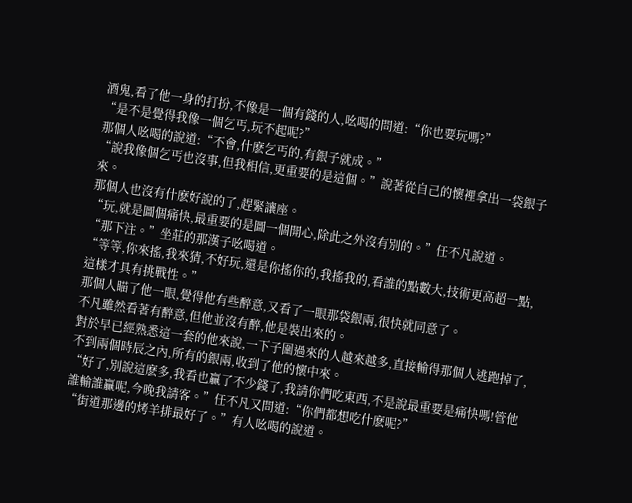酒鬼,看了他一身的打扮,不像是一個有錢的人,吆喝的問道:“你也要玩嗎?”
“是不是覺得我像一個乞丐,玩不起呢?”
那個人吆喝的說道:“不會,什麽乞丐的,有銀子就成。”
“說我像個乞丐也沒事,但我相信,更重要的是這個。”說著從自己的懷裡拿出一袋銀子來。
那個人也沒有什麽好說的了,趕緊讓座。
“玩,就是圖個痛快,最重要的是圖一個開心,除此之外沒有別的。”任不凡說道。
“那下注。”坐莊的那漢子吆喝道。
“等等,你來搖,我來猜,不好玩,還是你搖你的,我搖我的,看誰的點數大,技術更高超一點,這樣才具有挑戰性。”
那個人瞄了他一眼,覺得他有些醉意,又看了一眼那袋銀兩,很快就同意了。
不凡雖然看著有醉意,但他並沒有醉,他是裝出來的。
對於早已經熟悉這一套的他來說,一下子圍過來的人越來越多,直接輸得那個人逃跑掉了,不到兩個時辰之內,所有的銀兩,收到了他的懷中來。
“好了,別說這麽多,我看也贏了不少錢了,我請你們吃東西,不是說最重要是痛快嗎!管他誰輸誰贏呢,今晚我請客。”任不凡又問道:“你們都想吃什麽呢?”
“街道那邊的烤羊排最好了。”有人吆喝的說道。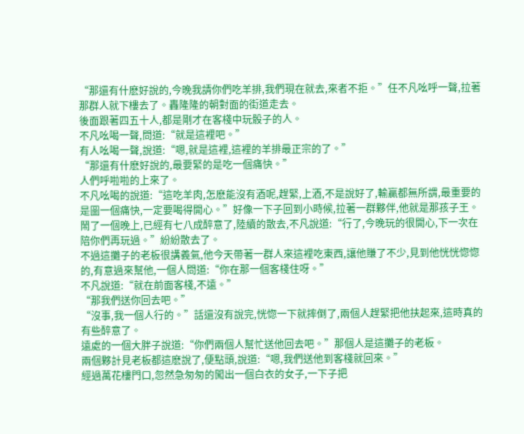“那還有什麽好說的,今晚我請你們吃羊排,我們現在就去,來者不拒。”任不凡吆呼一聲,拉著那群人就下樓去了。轟隆隆的朝對面的街道走去。
後面跟著四五十人,都是剛才在客棧中玩骰子的人。
不凡吆喝一聲,問道:“就是這裡吧。”
有人吆喝一聲,說道:“嗯,就是這裡,這裡的羊排最正宗的了。”
“那還有什麽好說的,最要緊的是吃一個痛快。”
人們呼啦啦的上來了。
不凡吆喝的說道:“這吃羊肉,怎麽能沒有酒呢,趕緊,上酒,不是說好了,輸贏都無所謂,最重要的是圖一個痛快,一定要喝得開心。”好像一下子回到小時候,拉著一群夥伴,他就是那孩子王。
鬧了一個晚上,已經有七八成醉意了,陸續的散去,不凡說道:“行了,今晚玩的很開心,下一次在陪你們再玩過。”紛紛散去了。
不過這攤子的老板很講義氣,他今天帶著一群人來這裡吃東西,讓他賺了不少,見到他恍恍惚惚的,有意過來幫他,一個人問道:“你在那一個客棧住呀。”
不凡說道:“就在前面客棧,不遠。”
“那我們送你回去吧。”
“沒事,我一個人行的。”話還沒有說完,恍惚一下就摔倒了,兩個人趕緊把他扶起來,這時真的有些醉意了。
遠處的一個大胖子說道:“你們兩個人幫忙送他回去吧。”那個人是這攤子的老板。
兩個夥計見老板都這麽說了,便點頭,說道:“嗯,我們送他到客棧就回來。”
經過萬花樓門口,忽然急匆匆的闖出一個白衣的女子,一下子把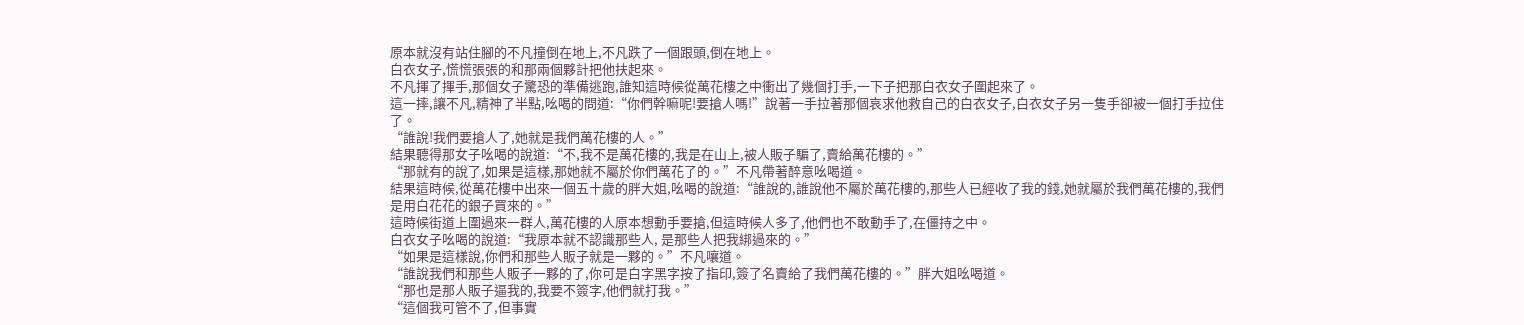原本就沒有站住腳的不凡撞倒在地上,不凡跌了一個跟頭,倒在地上。
白衣女子,慌慌張張的和那兩個夥計把他扶起來。
不凡揮了揮手,那個女子驚恐的準備逃跑,誰知這時候從萬花樓之中衝出了幾個打手,一下子把那白衣女子圍起來了。
這一摔,讓不凡,精神了半點,吆喝的問道:“你們幹嘛呢!要搶人嗎!”說著一手拉著那個哀求他救自己的白衣女子,白衣女子另一隻手卻被一個打手拉住了。
“誰說!我們要搶人了,她就是我們萬花樓的人。”
結果聽得那女子吆喝的說道:“不,我不是萬花樓的,我是在山上,被人販子騙了,賣給萬花樓的。”
“那就有的說了,如果是這樣,那她就不屬於你們萬花了的。”不凡帶著醉意吆喝道。
結果這時候,從萬花樓中出來一個五十歲的胖大姐,吆喝的說道:“誰說的,誰說他不屬於萬花樓的,那些人已經收了我的錢,她就屬於我們萬花樓的,我們是用白花花的銀子買來的。”
這時候街道上圍過來一群人,萬花樓的人原本想動手要搶,但這時候人多了,他們也不敢動手了,在僵持之中。
白衣女子吆喝的說道:“我原本就不認識那些人, 是那些人把我綁過來的。”
“如果是這樣說,你們和那些人販子就是一夥的。”不凡嚷道。
“誰說我們和那些人販子一夥的了,你可是白字黑字按了指印,簽了名賣給了我們萬花樓的。”胖大姐吆喝道。
“那也是那人販子逼我的,我要不簽字,他們就打我。”
“這個我可管不了,但事實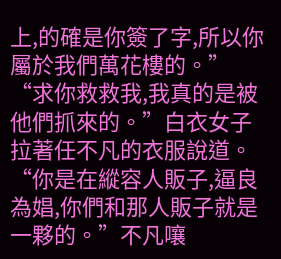上,的確是你簽了字,所以你屬於我們萬花樓的。”
“求你救救我,我真的是被他們抓來的。”白衣女子拉著任不凡的衣服說道。
“你是在縱容人販子,逼良為娼,你們和那人販子就是一夥的。”不凡嚷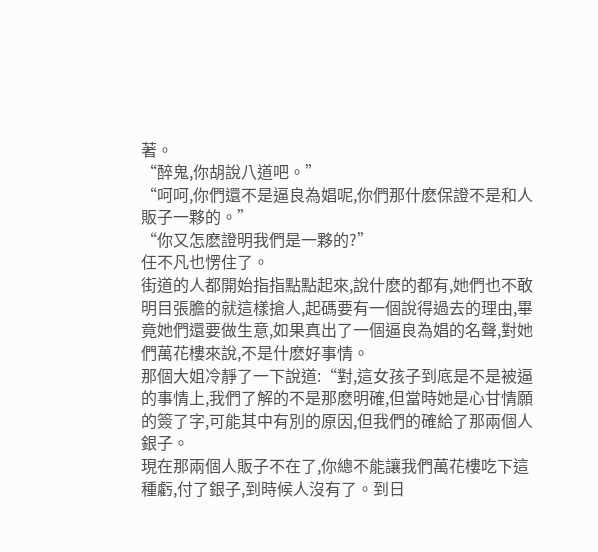著。
“醉鬼,你胡說八道吧。”
“呵呵,你們還不是逼良為娼呢,你們那什麽保證不是和人販子一夥的。”
“你又怎麽證明我們是一夥的?”
任不凡也愣住了。
街道的人都開始指指點點起來,說什麽的都有,她們也不敢明目張膽的就這樣搶人,起碼要有一個說得過去的理由,畢竟她們還要做生意,如果真出了一個逼良為娼的名聲,對她們萬花樓來說,不是什麽好事情。
那個大姐冷靜了一下說道:“對,這女孩子到底是不是被逼的事情上,我們了解的不是那麽明確,但當時她是心甘情願的簽了字,可能其中有別的原因,但我們的確給了那兩個人銀子。
現在那兩個人販子不在了,你總不能讓我們萬花樓吃下這種虧,付了銀子,到時候人沒有了。到日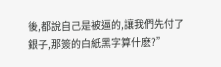後,都說自己是被逼的,讓我們先付了銀子,那簽的白紙黑字算什麽?”